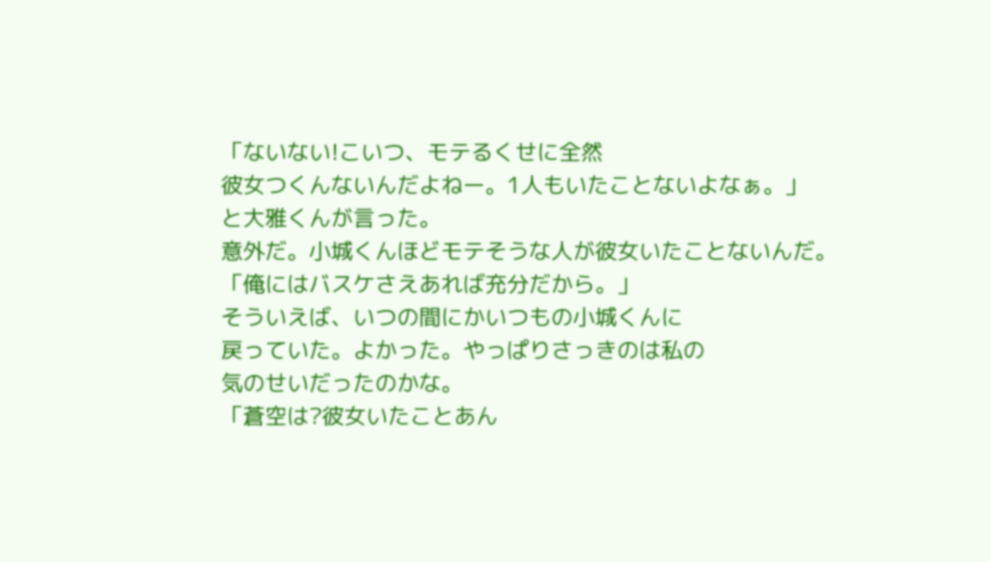「ないない!こいつ、モテるくせに全然
彼女つくんないんだよねー。1人もいたことないよなぁ。」
と大雅くんが言った。
意外だ。小城くんほどモテそうな人が彼女いたことないんだ。
「俺にはバスケさえあれば充分だから。」
そういえば、いつの間にかいつもの小城くんに
戻っていた。よかった。やっぱりさっきのは私の
気のせいだったのかな。
「蒼空は?彼女いたことあん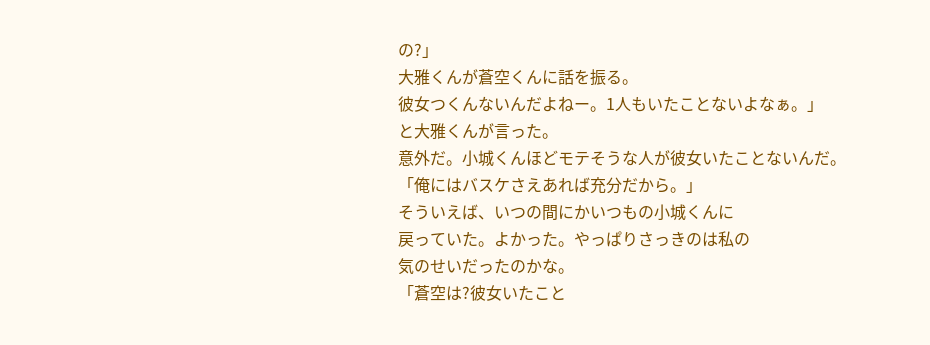の?」
大雅くんが蒼空くんに話を振る。
彼女つくんないんだよねー。1人もいたことないよなぁ。」
と大雅くんが言った。
意外だ。小城くんほどモテそうな人が彼女いたことないんだ。
「俺にはバスケさえあれば充分だから。」
そういえば、いつの間にかいつもの小城くんに
戻っていた。よかった。やっぱりさっきのは私の
気のせいだったのかな。
「蒼空は?彼女いたこと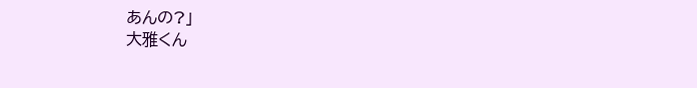あんの?」
大雅くん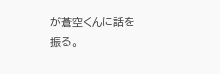が蒼空くんに話を振る。